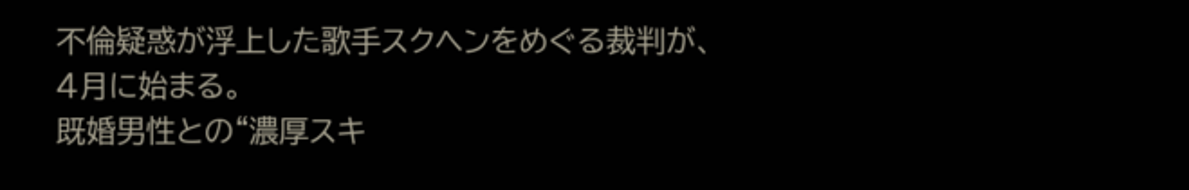不倫疑惑が浮上した歌手スクヘンをめぐる裁判が、4月に始まる。
既婚男性との“濃厚スキ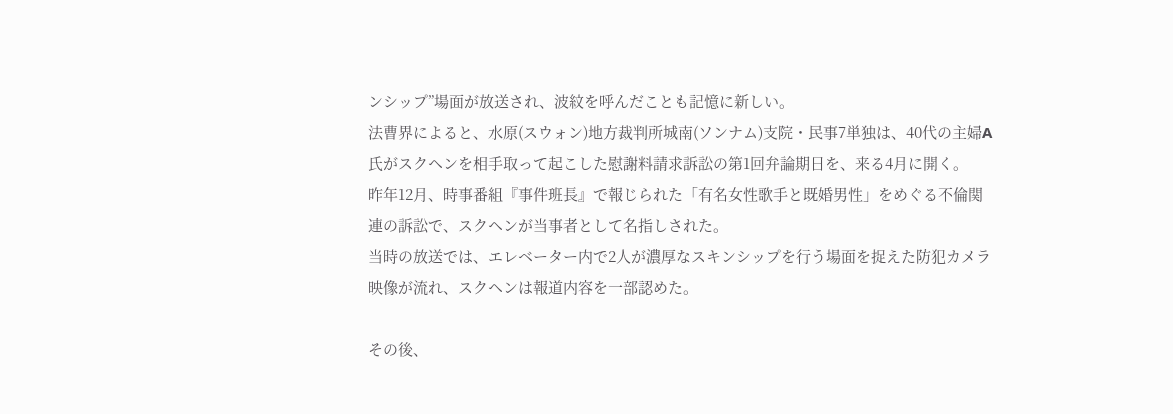ンシップ”場面が放送され、波紋を呼んだことも記憶に新しい。
法曹界によると、水原(スウォン)地方裁判所城南(ソンナム)支院・民事7単独は、40代の主婦A氏がスクヘンを相手取って起こした慰謝料請求訴訟の第1回弁論期日を、来る4月に開く。
昨年12月、時事番組『事件班長』で報じられた「有名女性歌手と既婚男性」をめぐる不倫関連の訴訟で、スクヘンが当事者として名指しされた。
当時の放送では、エレベーター内で2人が濃厚なスキンシップを行う場面を捉えた防犯カメラ映像が流れ、スクヘンは報道内容を一部認めた。

その後、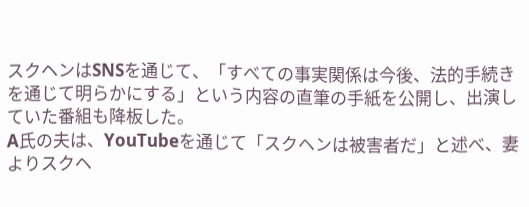スクヘンはSNSを通じて、「すべての事実関係は今後、法的手続きを通じて明らかにする」という内容の直筆の手紙を公開し、出演していた番組も降板した。
A氏の夫は、YouTubeを通じて「スクヘンは被害者だ」と述べ、妻よりスクヘ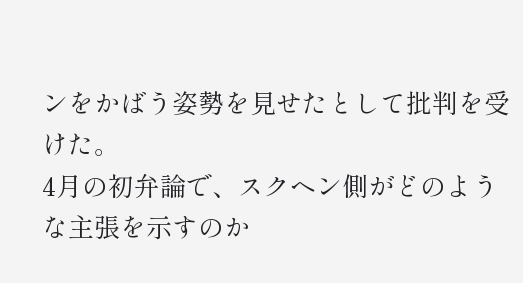ンをかばう姿勢を見せたとして批判を受けた。
4月の初弁論で、スクヘン側がどのような主張を示すのか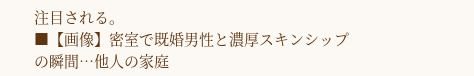注目される。
■【画像】密室で既婚男性と濃厚スキンシップの瞬間…他人の家庭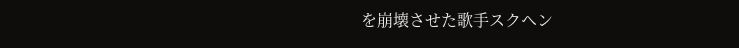を崩壊させた歌手スクヘン